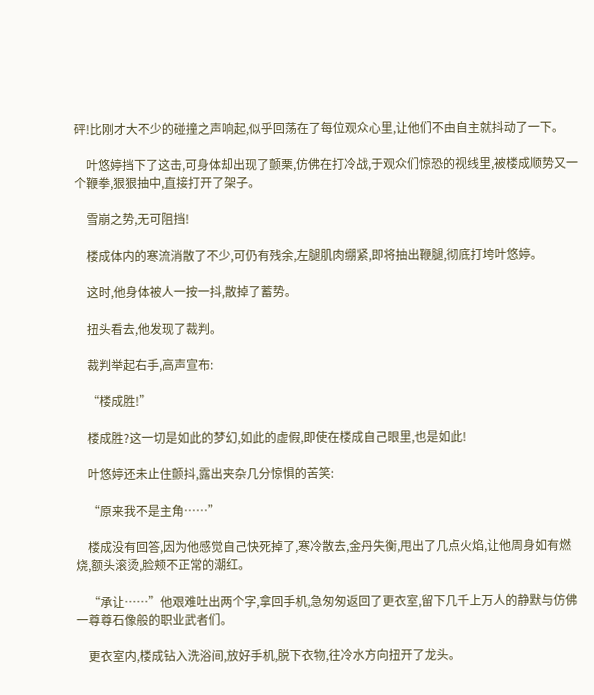砰!比刚才大不少的碰撞之声响起,似乎回荡在了每位观众心里,让他们不由自主就抖动了一下。

    叶悠婷挡下了这击,可身体却出现了颤栗,仿佛在打冷战,于观众们惊恐的视线里,被楼成顺势又一个鞭拳,狠狠抽中,直接打开了架子。

    雪崩之势,无可阻挡!

    楼成体内的寒流消散了不少,可仍有残余,左腿肌肉绷紧,即将抽出鞭腿,彻底打垮叶悠婷。

    这时,他身体被人一按一抖,散掉了蓄势。

    扭头看去,他发现了裁判。

    裁判举起右手,高声宣布:

    “楼成胜!”

    楼成胜?这一切是如此的梦幻,如此的虚假,即使在楼成自己眼里,也是如此!

    叶悠婷还未止住颤抖,露出夹杂几分惊惧的苦笑:

    “原来我不是主角……”

    楼成没有回答,因为他感觉自己快死掉了,寒冷散去,金丹失衡,甩出了几点火焰,让他周身如有燃烧,额头滚烫,脸颊不正常的潮红。

    “承让……”他艰难吐出两个字,拿回手机,急匆匆返回了更衣室,留下几千上万人的静默与仿佛一尊尊石像般的职业武者们。

    更衣室内,楼成钻入洗浴间,放好手机,脱下衣物,往冷水方向扭开了龙头。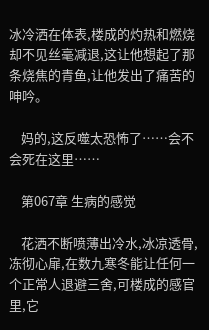冰冷洒在体表,楼成的灼热和燃烧却不见丝毫减退,这让他想起了那条烧焦的青鱼,让他发出了痛苦的呻吟。

    妈的,这反噬太恐怖了……会不会死在这里……

    第067章 生病的感觉

    花洒不断喷薄出冷水,冰凉透骨,冻彻心扉,在数九寒冬能让任何一个正常人退避三舍,可楼成的感官里,它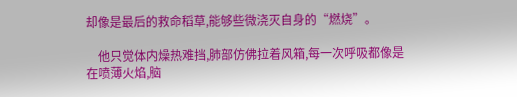却像是最后的救命稻草,能够些微浇灭自身的“燃烧”。

    他只觉体内燥热难挡,肺部仿佛拉着风箱,每一次呼吸都像是在喷薄火焰,脑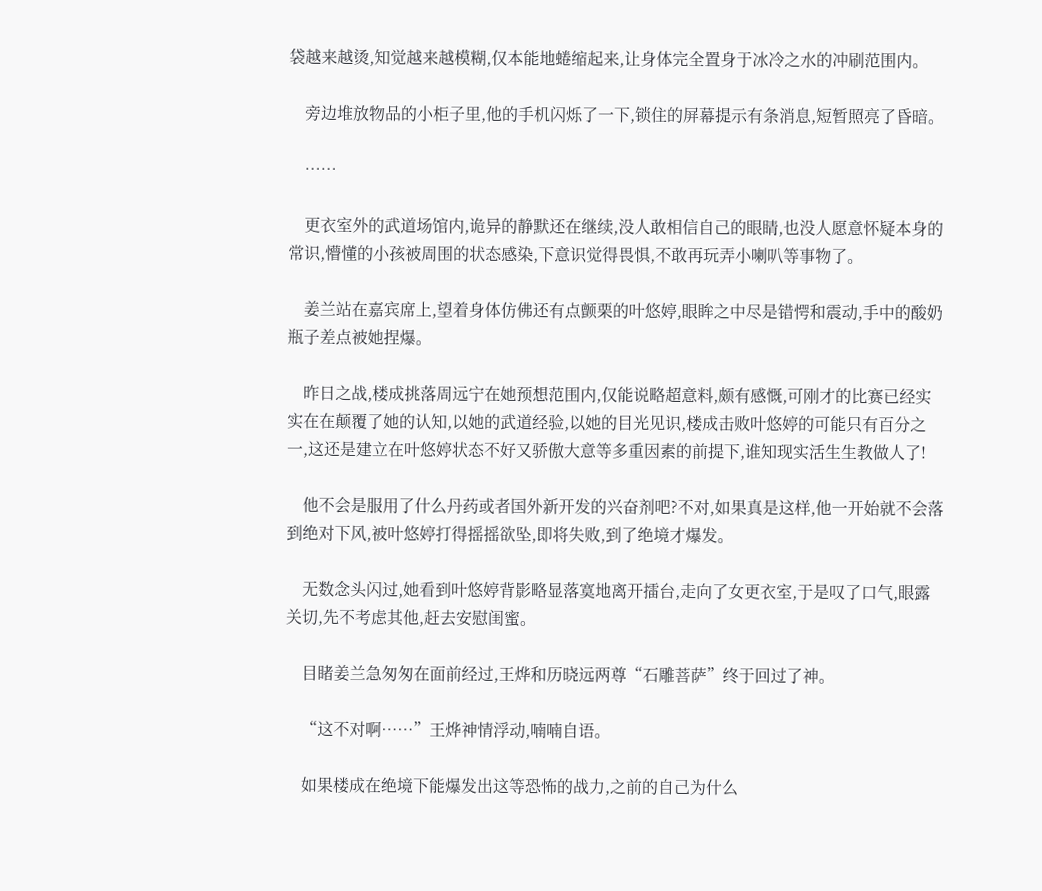袋越来越烫,知觉越来越模糊,仅本能地蜷缩起来,让身体完全置身于冰冷之水的冲刷范围内。

    旁边堆放物品的小柜子里,他的手机闪烁了一下,锁住的屏幕提示有条消息,短暂照亮了昏暗。

    ……

    更衣室外的武道场馆内,诡异的静默还在继续,没人敢相信自己的眼睛,也没人愿意怀疑本身的常识,懵懂的小孩被周围的状态感染,下意识觉得畏惧,不敢再玩弄小喇叭等事物了。

    姜兰站在嘉宾席上,望着身体仿佛还有点颤栗的叶悠婷,眼眸之中尽是错愕和震动,手中的酸奶瓶子差点被她捏爆。

    昨日之战,楼成挑落周远宁在她预想范围内,仅能说略超意料,颇有感慨,可刚才的比赛已经实实在在颠覆了她的认知,以她的武道经验,以她的目光见识,楼成击败叶悠婷的可能只有百分之一,这还是建立在叶悠婷状态不好又骄傲大意等多重因素的前提下,谁知现实活生生教做人了!

    他不会是服用了什么丹药或者国外新开发的兴奋剂吧?不对,如果真是这样,他一开始就不会落到绝对下风,被叶悠婷打得摇摇欲坠,即将失败,到了绝境才爆发。

    无数念头闪过,她看到叶悠婷背影略显落寞地离开擂台,走向了女更衣室,于是叹了口气,眼露关切,先不考虑其他,赶去安慰闺蜜。

    目睹姜兰急匆匆在面前经过,王烨和历晓远两尊“石雕菩萨”终于回过了神。

    “这不对啊……”王烨神情浮动,喃喃自语。

    如果楼成在绝境下能爆发出这等恐怖的战力,之前的自己为什么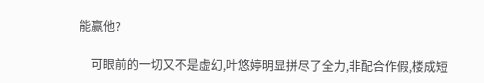能赢他?

    可眼前的一切又不是虚幻,叶悠婷明显拼尽了全力,非配合作假,楼成短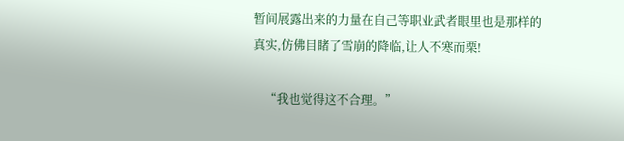暂间展露出来的力量在自己等职业武者眼里也是那样的真实,仿佛目睹了雪崩的降临,让人不寒而栗!

    “我也觉得这不合理。”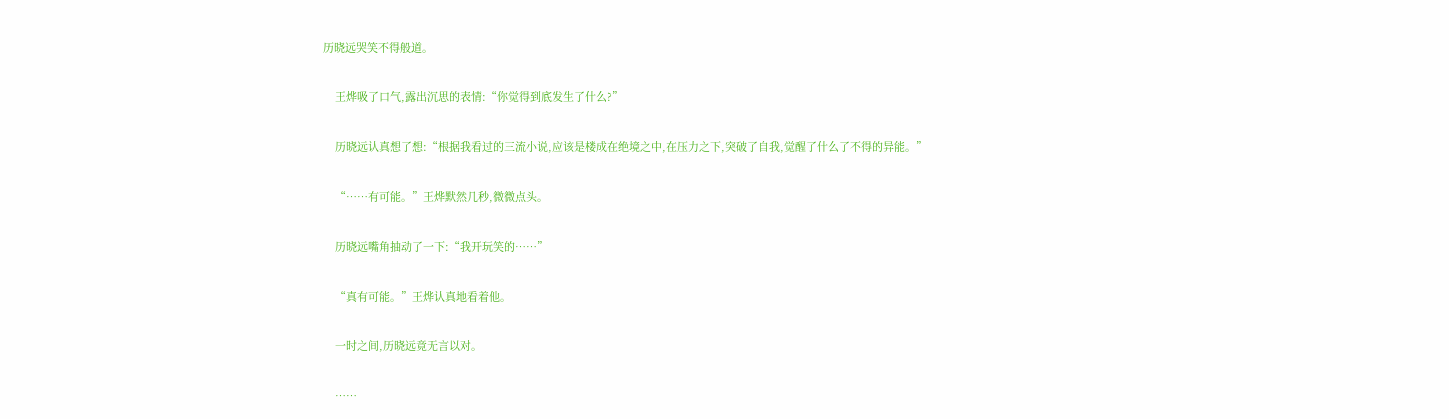历晓远哭笑不得般道。

    王烨吸了口气,露出沉思的表情:“你觉得到底发生了什么?”

    历晓远认真想了想:“根据我看过的三流小说,应该是楼成在绝境之中,在压力之下,突破了自我,觉醒了什么了不得的异能。”

    “……有可能。”王烨默然几秒,微微点头。

    历晓远嘴角抽动了一下:“我开玩笑的……”

    “真有可能。”王烨认真地看着他。

    一时之间,历晓远竟无言以对。

    ……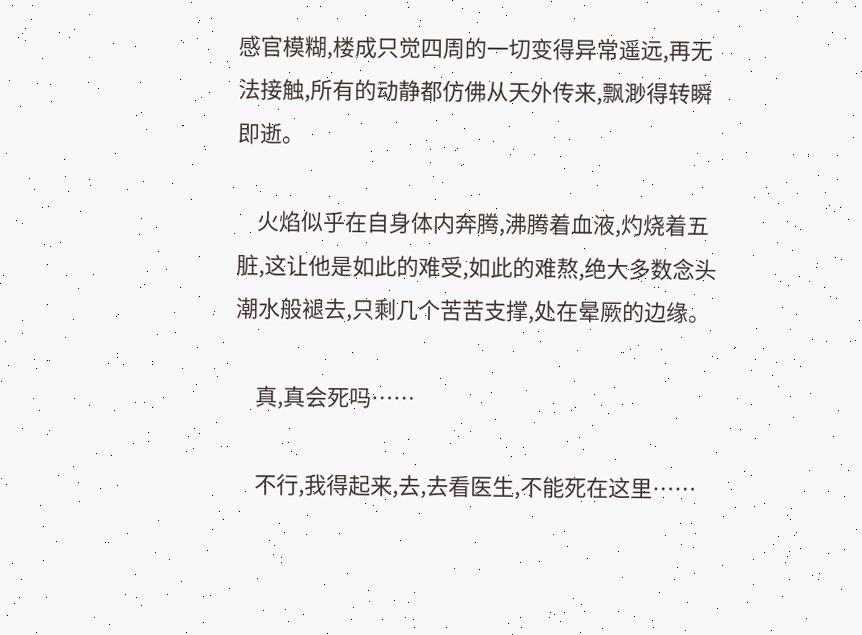感官模糊,楼成只觉四周的一切变得异常遥远,再无法接触,所有的动静都仿佛从天外传来,飘渺得转瞬即逝。

    火焰似乎在自身体内奔腾,沸腾着血液,灼烧着五脏,这让他是如此的难受,如此的难熬,绝大多数念头潮水般褪去,只剩几个苦苦支撑,处在晕厥的边缘。

    真,真会死吗……

    不行,我得起来,去,去看医生,不能死在这里……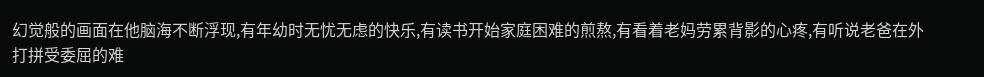幻觉般的画面在他脑海不断浮现,有年幼时无忧无虑的快乐,有读书开始家庭困难的煎熬,有看着老妈劳累背影的心疼,有听说老爸在外打拼受委屈的难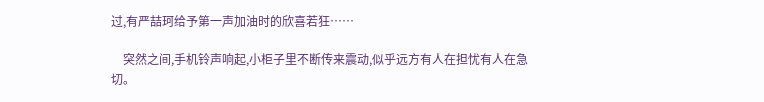过,有严喆珂给予第一声加油时的欣喜若狂……

    突然之间,手机铃声响起,小柜子里不断传来震动,似乎远方有人在担忧有人在急切。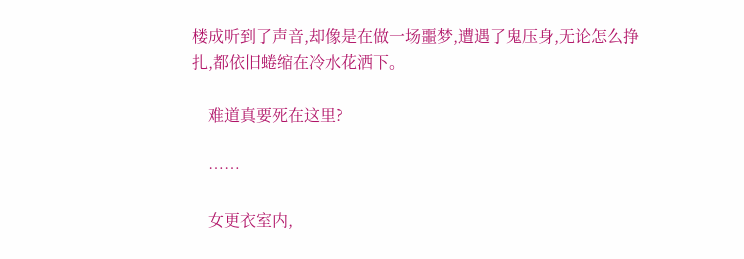楼成听到了声音,却像是在做一场噩梦,遭遇了鬼压身,无论怎么挣扎,都依旧蜷缩在冷水花洒下。

    难道真要死在这里?

    ……

    女更衣室内,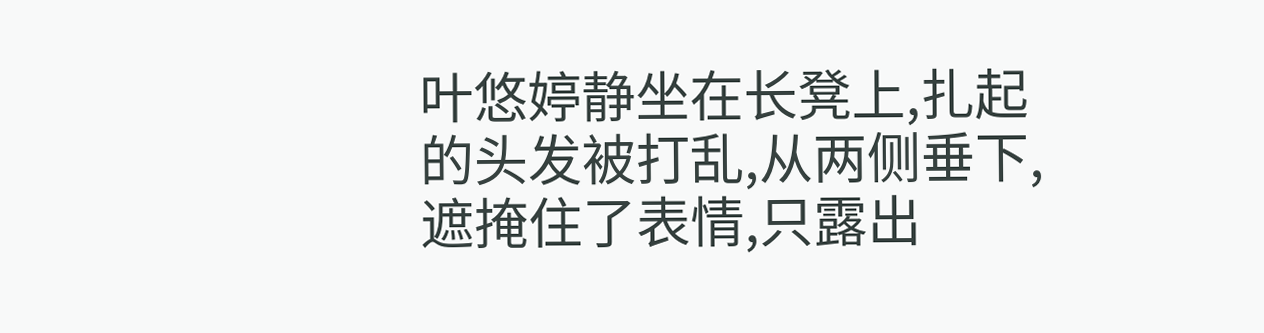叶悠婷静坐在长凳上,扎起的头发被打乱,从两侧垂下,遮掩住了表情,只露出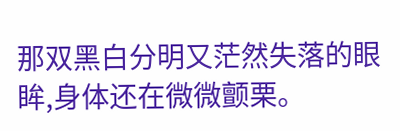那双黑白分明又茫然失落的眼眸,身体还在微微颤栗。